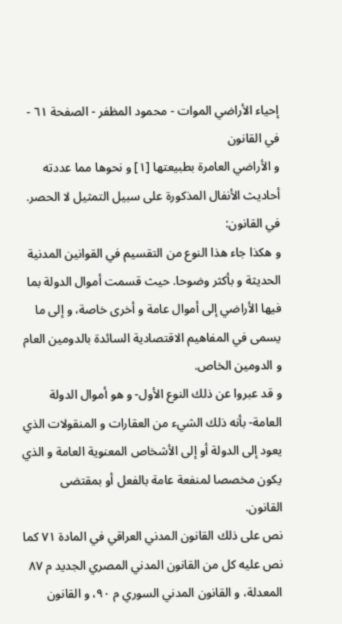إحياء الأراضي الموات - محمود المظفر - الصفحة ٦١ - في القانون
و الأراضي العامرة بطبيعتها [١] و نحوها مما عددته أحاديث الأنفال المذكورة على سبيل التمثيل لا الحصر.
في القانون:
و هكذا جاء هذا النوع من التقسيم في القوانين المدنية الحديثة و بأكثر وضوحا. حيث قسمت أموال الدولة بما فيها الأراضي إلى أموال عامة و أخرى خاصة، و إلى ما يسمى في المفاهيم الاقتصادية السائدة بالدومين العام و الدومين الخاص.
و قد عبروا عن ذلك النوع الأول- و هو أموال الدولة العامة- بأنه ذلك الشيء من العقارات و المنقولات الذي يعود إلى الدولة أو إلى الأشخاص المعنوية العامة و الذي يكون مخصصا لمنفعة عامة بالفعل أو بمقتضى القانون.
نص على ذلك القانون المدني العراقي في المادة ٧١ كما نص عليه كل من القانون المدني المصري الجديد م ٨٧ المعدلة، و القانون المدني السوري م ٩٠، و القانون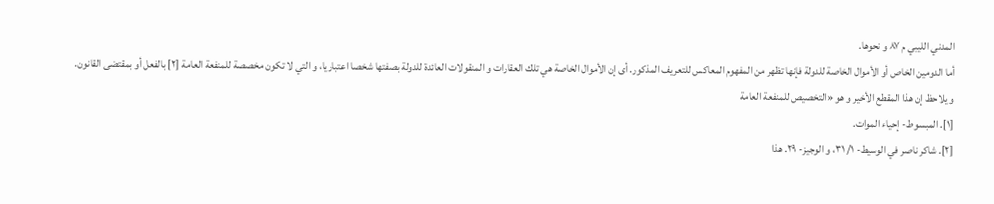المدني الليبي م ٨٧ و نحوها.
أما الدومين الخاص أو الأموال الخاصة للدولة فإنها تظهر من المفهوم المعاكس للتعريف المذكور. أى إن الأموال الخاصة هي تلك العقارات و المنقولات العائدة للدولة بصفتها شخصا اعتباريا، و التي لا تكون مخصصة للمنفعة العامة [٢] بالفعل أو بمقتضى القانون.
و يلاحظ إن هذا المقطع الأخير و هو «التخصيص للمنفعة العامة
[١]. المبسوط- إحياء الموات.
[٢]. شاكر ناصر في الوسيط- ١/ ٣١، و الوجيز- ٢٩. هذا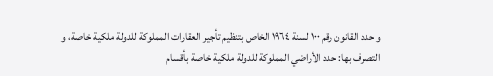و حدد القانون رقم ١٠٠ لسنة ١٩٦٤ الخاص بتنظيم تأجير العقارات المملوكة للدولة ملكية خاصة، و التصرف بها: حدد الأراضي المملوكة للدولة ملكية خاصة بأقسام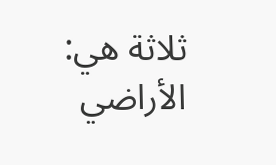ثلاثة هي: الأراضي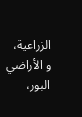الزراعية، و الأراضي البور،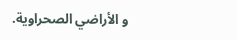و الأراضي الصحراوية.